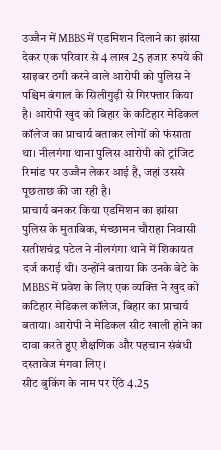उज्जैन में MBBS में एडमिशन दिलाने का झांसा देकर एक परिवार से 4 लाख 25 हजार रुपये की साइबर ठगी करने वाले आरोपी को पुलिस ने पश्चिम बंगाल के सिलीगुड़ी से गिरफ्तार किया है। आरोपी खुद को बिहार के कटिहार मेडिकल कॉलेज का प्राचार्य बताकर लोगों को फंसाता था। नीलगंगा थाना पुलिस आरोपी को ट्रांजिट रिमांड पर उज्जैन लेकर आई है, जहां उससे पूछताछ की जा रही है।
प्राचार्य बनकर किया एडमिशन का झांसा
पुलिस के मुताबिक, मंच्छामन चौराहा निवासी सतीशचंद्र पटेल ने नीलगंगा थाने में शिकायत दर्ज कराई थी। उन्होंने बताया कि उनके बेटे के MBBS में प्रवेश के लिए एक व्यक्ति ने खुद को कटिहार मेडिकल कॉलेज, बिहार का प्राचार्य बताया। आरोपी ने मेडिकल सीट खाली होने का दावा करते हुए शैक्षणिक और पहचान संबंधी दस्तावेज मंगवा लिए।
सीट बुकिंग के नाम पर ऐंठे 4.25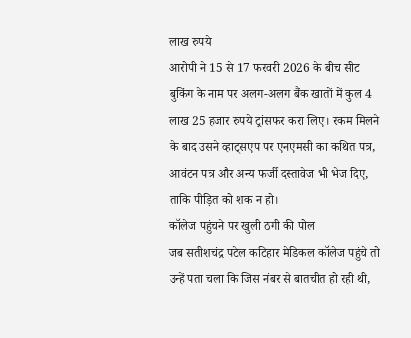लाख रुपये
आरोपी ने 15 से 17 फरवरी 2026 के बीच सीट बुकिंग के नाम पर अलग-अलग बैंक खातों में कुल 4 लाख 25 हजार रुपये ट्रांसफर करा लिए। रकम मिलने के बाद उसने व्हाट्सएप पर एनएमसी का कथित पत्र, आवंटन पत्र और अन्य फर्जी दस्तावेज भी भेज दिए, ताकि पीड़ित को शक न हो।
कॉलेज पहुंचने पर खुली ठगी की पोल
जब सतीशचंद्र पटेल कटिहार मेडिकल कॉलेज पहुंचे तो उन्हें पता चला कि जिस नंबर से बातचीत हो रही थी,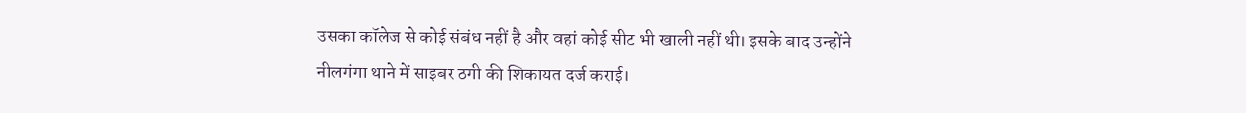उसका कॉलेज से कोई संबंध नहीं है और वहां कोई सीट भी खाली नहीं थी। इसके बाद उन्होंने नीलगंगा थाने में साइबर ठगी की शिकायत दर्ज कराई।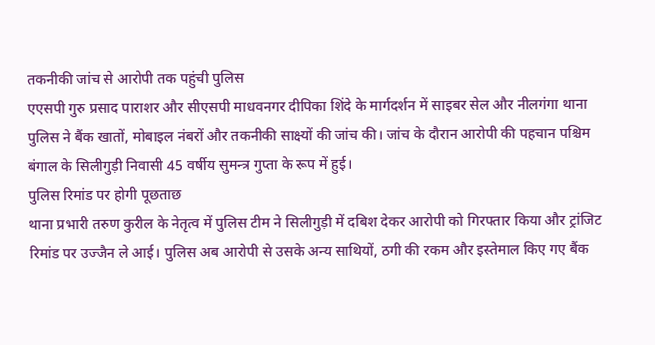तकनीकी जांच से आरोपी तक पहुंची पुलिस
एएसपी गुरु प्रसाद पाराशर और सीएसपी माधवनगर दीपिका शिंदे के मार्गदर्शन में साइबर सेल और नीलगंगा थाना पुलिस ने बैंक खातों, मोबाइल नंबरों और तकनीकी साक्ष्यों की जांच की। जांच के दौरान आरोपी की पहचान पश्चिम बंगाल के सिलीगुड़ी निवासी 45 वर्षीय सुमन्त्र गुप्ता के रूप में हुई।
पुलिस रिमांड पर होगी पूछताछ
थाना प्रभारी तरुण कुरील के नेतृत्व में पुलिस टीम ने सिलीगुड़ी में दबिश देकर आरोपी को गिरफ्तार किया और ट्रांजिट रिमांड पर उज्जैन ले आई। पुलिस अब आरोपी से उसके अन्य साथियों, ठगी की रकम और इस्तेमाल किए गए बैंक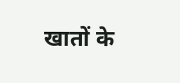खातों के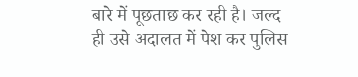बारे में पूछताछ कर रही है। जल्द ही उसे अदालत में पेश कर पुलिस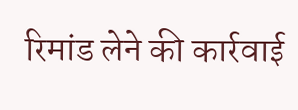रिमांड लेने की कार्रवाई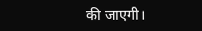की जाएगी।